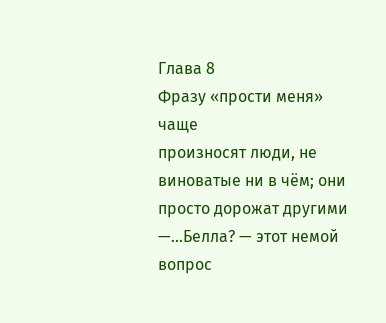Глава 8
Фразу «прости меня» чаще
произносят люди, не
виноватые ни в чём; они
просто дорожат другими
—…Белла? — этот немой вопрос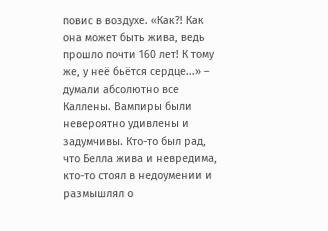повис в воздухе. «Как?! Как она может быть жива, ведь прошло почти 160 лет! К тому же, у неё бьётся сердце...» – думали абсолютно все Каллены. Вампиры были невероятно удивлены и задумчивы. Кто-то был рад, что Белла жива и невредима, кто-то стоял в недоумении и размышлял о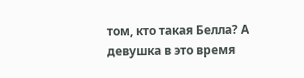том, кто такая Белла? А девушка в это время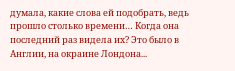думала, какие слова ей подобрать, ведь прошло столько времени… Когда она последний раз видела их? Это было в Англии, на окраине Лондона...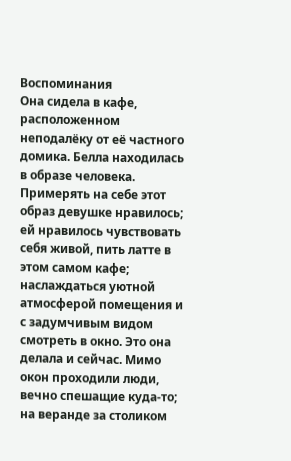Воспоминания
Она сидела в кафе, расположенном неподалёку от её частного домика. Белла находилась в образе человека. Примерять на себе этот образ девушке нравилось; ей нравилось чувствовать себя живой, пить латте в этом самом кафе; наслаждаться уютной атмосферой помещения и с задумчивым видом смотреть в окно. Это она делала и сейчас. Мимо окон проходили люди, вечно спешащие куда-то; на веранде за столиком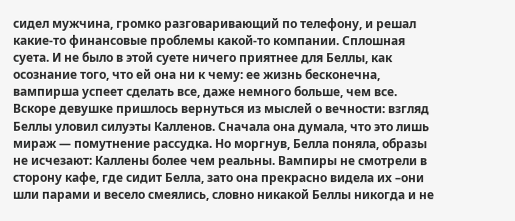сидел мужчина, громко разговаривающий по телефону, и решал какие-то финансовые проблемы какой-то компании. Сплошная суета. И не было в этой суете ничего приятнее для Беллы, как осознание того, что ей она ни к чему: ее жизнь бесконечна, вампирша успеет сделать все, даже немного больше, чем все.
Вскоре девушке пришлось вернуться из мыслей о вечности: взгляд Беллы уловил силуэты Калленов. Сначала она думала, что это лишь мираж — помутнение рассудка. Но моргнув, Белла поняла, образы не исчезают: Каллены более чем реальны. Вампиры не смотрели в сторону кафе, где сидит Белла, зато она прекрасно видела их –они шли парами и весело смеялись, словно никакой Беллы никогда и не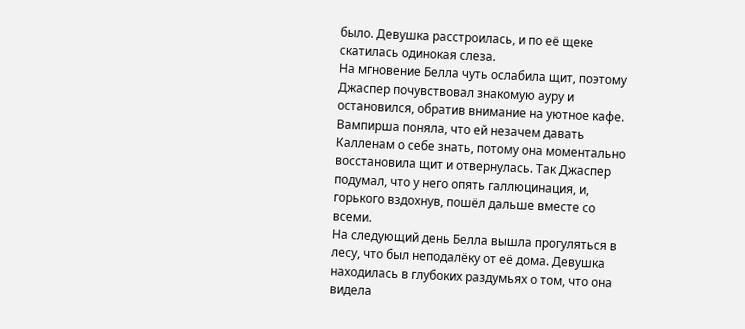было. Девушка расстроилась, и по её щеке скатилась одинокая слеза.
На мгновение Белла чуть ослабила щит, поэтому Джаспер почувствовал знакомую ауру и остановился, обратив внимание на уютное кафе. Вампирша поняла, что ей незачем давать Калленам о себе знать, потому она моментально восстановила щит и отвернулась. Так Джаспер подумал, что у него опять галлюцинация, и, горького вздохнув, пошёл дальше вместе со всеми.
На следующий день Белла вышла прогуляться в лесу, что был неподалёку от её дома. Девушка находилась в глубоких раздумьях о том, что она видела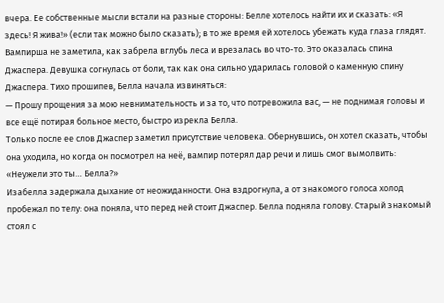вчера. Ее собственные мысли встали на разные стороны: Белле хотелось найти их и сказать: «Я здесь! Я жива!» (если так можно было сказать); в то же время ей хотелось убежать куда глаза глядят.
Вампирша не заметила, как забрела вглубь леса и врезалась во что-то. Это оказалась спина Джаспера. Девушка согнулась от боли, так как она сильно ударилась головой о каменную спину Джаспера. Тихо прошипев, Белла начала извиняться:
— Прошу прощения за мою невнимательность и за то, что потревожила вас, — не поднимая головы и все ещё потирая больное место, быстро изрекла Белла.
Только после ее слов Джаспер заметил присутствие человека. Обернувшись, он хотел сказать, чтобы она уходила, но когда он посмотрел на неё, вампир потерял дар речи и лишь смог вымолвить: «Неужели это ты… Белла?»
Изабелла задержала дыхание от неожиданности. Она вздрогнула, а от знакомого голоса холод пробежал по телу: она поняла, что перед ней стоит Джаспер. Белла подняла голову. Старый знакомый стоял с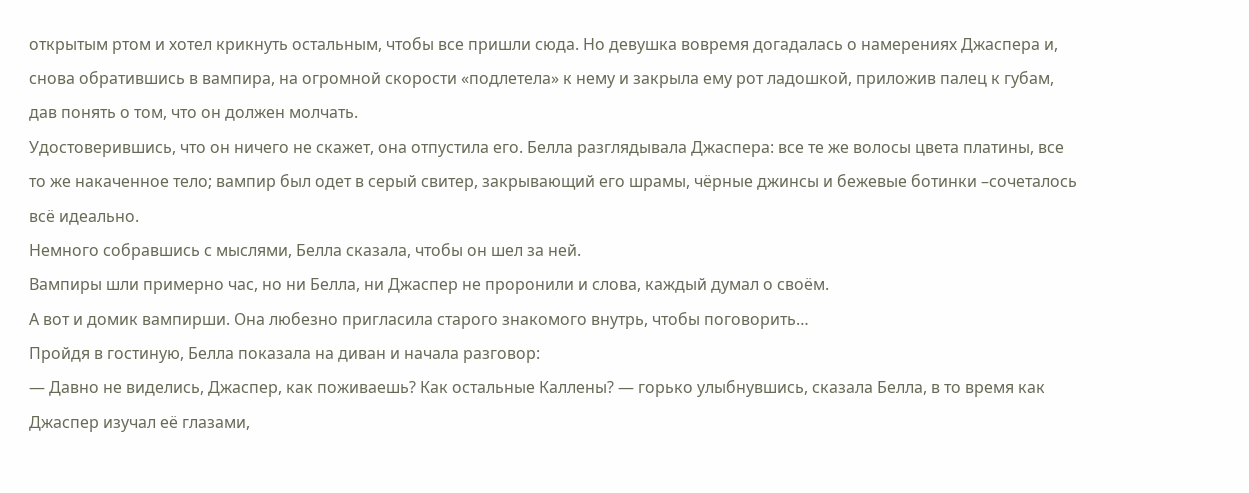открытым ртом и хотел крикнуть остальным, чтобы все пришли сюда. Но девушка вовремя догадалась о намерениях Джаспера и, снова обратившись в вампира, на огромной скорости «подлетела» к нему и закрыла ему рот ладошкой, приложив палец к губам, дав понять о том, что он должен молчать.
Удостоверившись, что он ничего не скажет, она отпустила его. Белла разглядывала Джаспера: все те же волосы цвета платины, все то же накаченное тело; вампир был одет в серый свитер, закрывающий его шрамы, чёрные джинсы и бежевые ботинки –сочеталось всё идеально.
Немного собравшись с мыслями, Белла сказала, чтобы он шел за ней.
Вампиры шли примерно час, но ни Белла, ни Джаспер не проронили и слова, каждый думал о своём.
А вот и домик вампирши. Она любезно пригласила старого знакомого внутрь, чтобы поговорить…
Пройдя в гостиную, Белла показала на диван и начала разговор:
— Давно не виделись, Джаспер, как поживаешь? Как остальные Каллены? — горько улыбнувшись, сказала Белла, в то время как Джаспер изучал её глазами,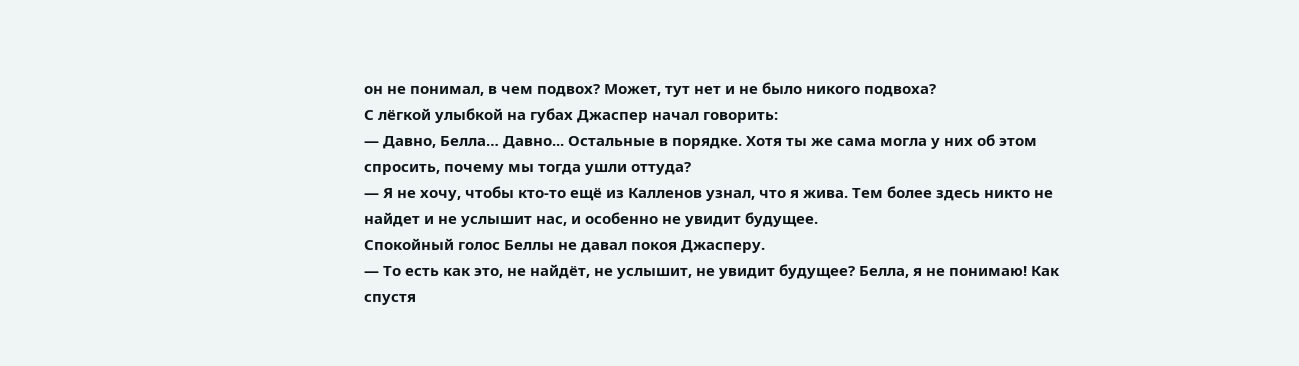он не понимал, в чем подвох? Может, тут нет и не было никого подвоха?
С лёгкой улыбкой на губах Джаспер начал говорить:
— Давно, Белла… Давно... Остальные в порядке. Хотя ты же сама могла у них об этом спросить, почему мы тогда ушли оттуда?
— Я не хочу, чтобы кто-то ещё из Калленов узнал, что я жива. Тем более здесь никто не найдет и не услышит нас, и особенно не увидит будущее.
Спокойный голос Беллы не давал покоя Джасперу.
— То есть как это, не найдёт, не услышит, не увидит будущее? Белла, я не понимаю! Как спустя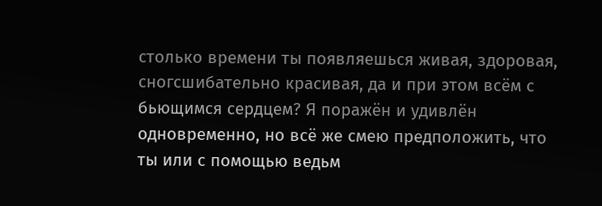столько времени ты появляешься живая, здоровая, сногсшибательно красивая, да и при этом всём с бьющимся сердцем? Я поражён и удивлён одновременно, но всё же смею предположить, что ты или с помощью ведьм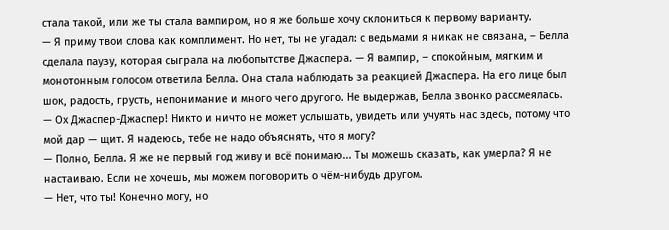стала такой, или же ты стала вампиром, но я же больше хочу склониться к первому варианту.
— Я приму твои слова как комплимент. Но нет, ты не угадал: с ведьмами я никак не связана, – Белла сделала паузу, которая сыграла на любопытстве Джаспера. — Я вампир, – спокойным, мягким и монотонным голосом ответила Белла. Она стала наблюдать за реакцией Джаспера. На его лице был шок, радость, грусть, непонимание и много чего другого. Не выдержав, Белла звонко рассмеялась.
— Ох Джаспер-Джаспер! Никто и ничто не может услышать, увидеть или учуять нас здесь, потому что мой дар — щит. Я надеюсь, тебе не надо объяснять, что я могу?
— Полно, Белла. Я же не первый год живу и всё понимаю... Ты можешь сказать, как умерла? Я не настаиваю. Если не хочешь, мы можем поговорить о чём-нибудь другом.
— Нет, что ты! Конечно могу, но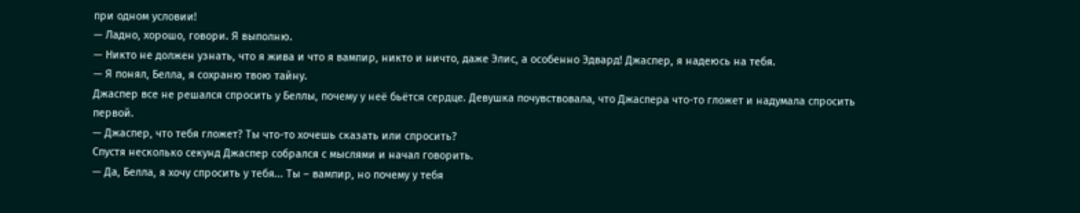при одном условии!
— Ладно, хорошо, говори. Я выполню.
— Никто не должен узнать, что я жива и что я вампир, никто и ничто, даже Элис, а особенно Эдвард! Джаспер, я надеюсь на тебя.
— Я понял, Белла, я сохраню твою тайну.
Джаспер все не решался спросить у Беллы, почему у неё бьётся сердце. Девушка почувствовала, что Джаспера что-то гложет и надумала спросить первой.
— Джаспер, что тебя гложет? Ты что-то хочешь сказать или спросить?
Спустя несколько секунд Джаспер собрался с мыслями и начал говорить.
— Да, Белла, я хочу спросить у тебя... Ты – вампир, но почему у тебя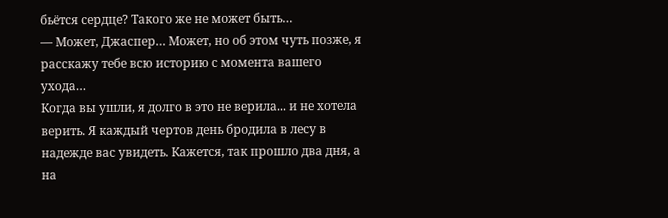бьётся сердце? Такого же не может быть…
— Может, Джаспер… Может, но об этом чуть позже, я расскажу тебе всю историю с момента вашего ухода…
Когда вы ушли, я долго в это не верила... и не хотела верить. Я каждый чертов день бродила в лесу в надежде вас увидеть. Кажется, так прошло два дня, а на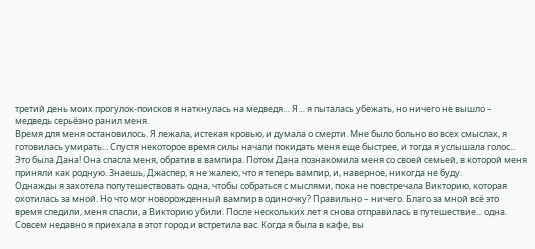третий день моих прогулок-поисков я наткнулась на медведя… Я… я пыталась убежать, но ничего не вышло – медведь серьёзно ранил меня.
Время для меня остановилось. Я лежала, истекая кровью, и думала о смерти. Мне было больно во всех смыслах, я готовилась умирать... Спустя некоторое время силы начали покидать меня еще быстрее, и тогда я услышала голос...
Это была Дана! Она спасла меня, обратив в вампира. Потом Дана познакомила меня со своей семьей, в которой меня приняли как родную. Знаешь, Джаспер, я не жалею, что я теперь вампир, и, наверное, никогда не буду.
Однажды я захотела попутешествовать одна, чтобы собраться с мыслями, пока не повстречала Викторию, которая охотилась за мной. Но что мог новорожденный вампир в одиночку? Правильно – ничего. Благо за мной всё это время следили, меня спасли, а Викторию убили. После нескольких лет я снова отправилась в путешествие... одна. Совсем недавно я приехала в этот город и встретила вас. Когда я была в кафе, вы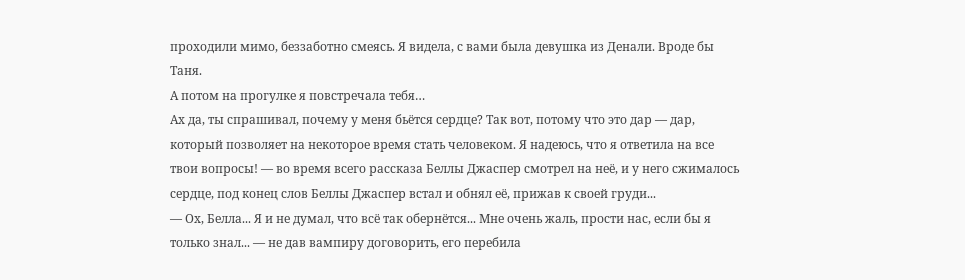проходили мимо, беззаботно смеясь. Я видела, с вами была девушка из Денали. Вроде бы Таня.
А потом на прогулке я повстречала тебя…
Ах да, ты спрашивал, почему у меня бьётся сердце? Так вот, потому что это дар — дар, который позволяет на некоторое время стать человеком. Я надеюсь, что я ответила на все твои вопросы! — во время всего рассказа Беллы Джаспер смотрел на неё, и у него сжималось сердце, под конец слов Беллы Джаспер встал и обнял её, прижав к своей груди...
— Ох, Белла... Я и не думал, что всё так обернётся... Мне очень жаль, прости нас, если бы я только знал... — не дав вампиру договорить, его перебила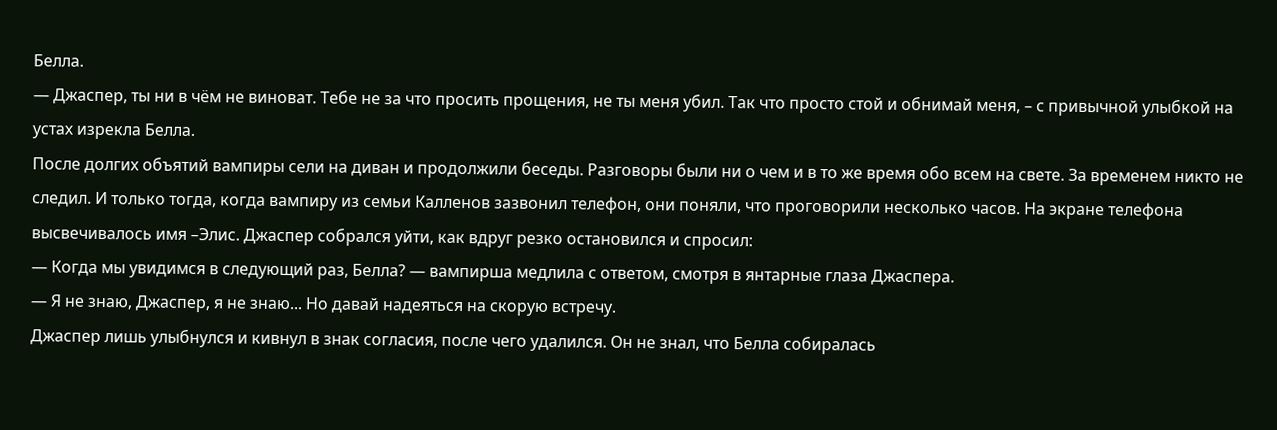Белла.
— Джаспер, ты ни в чём не виноват. Тебе не за что просить прощения, не ты меня убил. Так что просто стой и обнимай меня, – с привычной улыбкой на устах изрекла Белла.
После долгих объятий вампиры сели на диван и продолжили беседы. Разговоры были ни о чем и в то же время обо всем на свете. За временем никто не следил. И только тогда, когда вампиру из семьи Калленов зазвонил телефон, они поняли, что проговорили несколько часов. На экране телефона высвечивалось имя –Элис. Джаспер собрался уйти, как вдруг резко остановился и спросил:
— Когда мы увидимся в следующий раз, Белла? — вампирша медлила с ответом, смотря в янтарные глаза Джаспера.
— Я не знаю, Джаспер, я не знаю... Но давай надеяться на скорую встречу.
Джаспер лишь улыбнулся и кивнул в знак согласия, после чего удалился. Он не знал, что Белла собиралась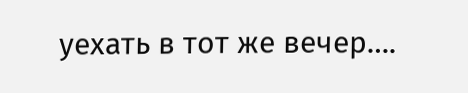уехать в тот же вечер….